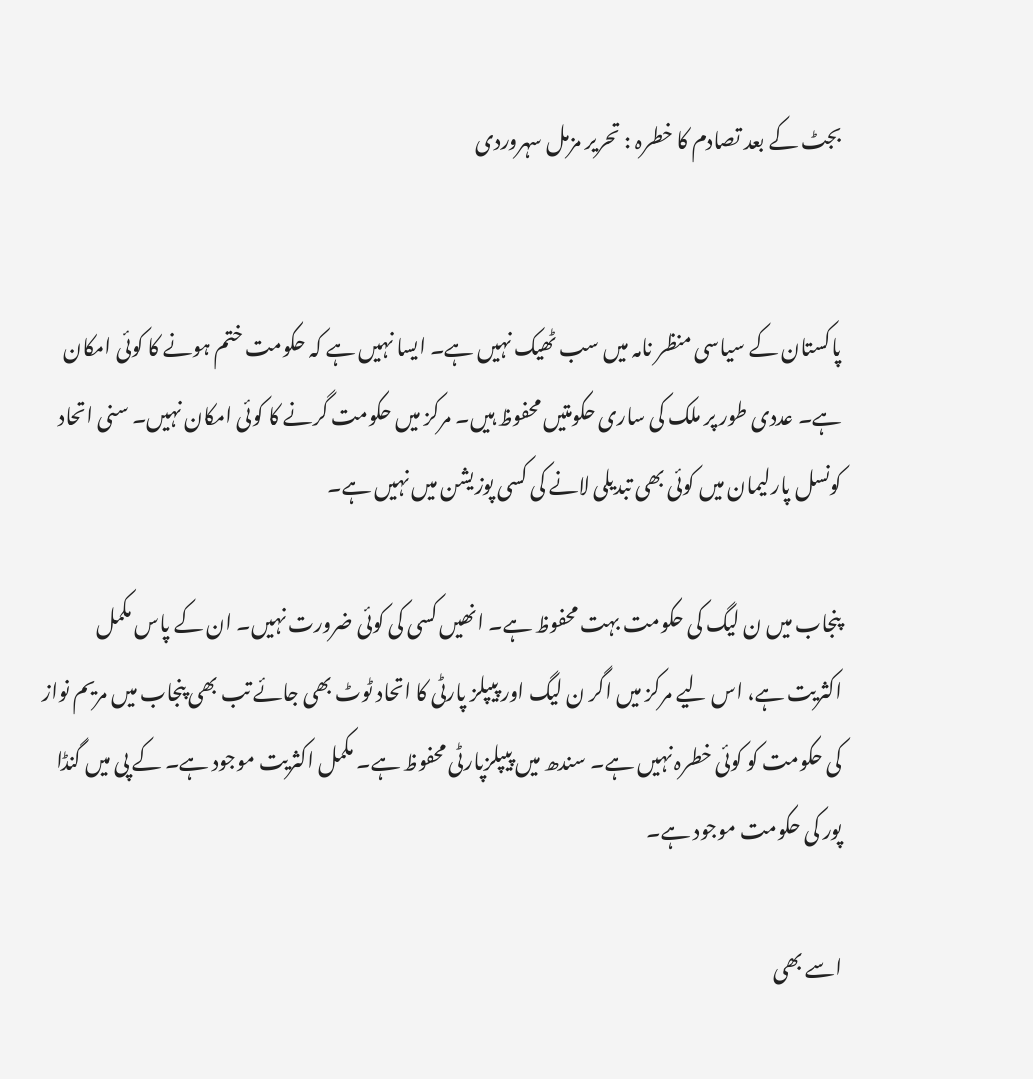بجٹ کے بعد تصادم کا خطرہ : تحریر مزمل سہروردی


پاکستان کے سیاسی منظر نامہ میں سب ٹھیک نہیں ہے۔ ایسا نہیں ہے کہ حکومت ختم ہونے کا کوئی امکان ہے۔ عددی طور پر ملک کی ساری حکومتیں محفوظ ہیں۔ مرکز میں حکومت گرنے کا کوئی امکان نہیں۔ سنی اتحاد کونسل پارلیمان میں کوئی بھی تبدیلی لانے کی کسی پوزیشن میں نہیں ہے۔

پنجاب میں ن لیگ کی حکومت بہت محفوظ ہے۔ انھیں کسی کی کوئی ضرورت نہیں۔ ان کے پاس مکمل اکثریت ہے، اس لیے مرکز میں اگر ن لیگ اور پیپلز پارٹی کا اتحاد ٹوٹ بھی جائے تب بھی پنجاب میں مریم نواز کی حکومت کو کوئی خطرہ نہیں ہے۔ سندھ میں پیپلزپارٹی محفوظ ہے۔ مکمل اکثریت موجود ہے۔ کے پی میں گنڈا پور کی حکومت موجود ہے۔

اسے بھی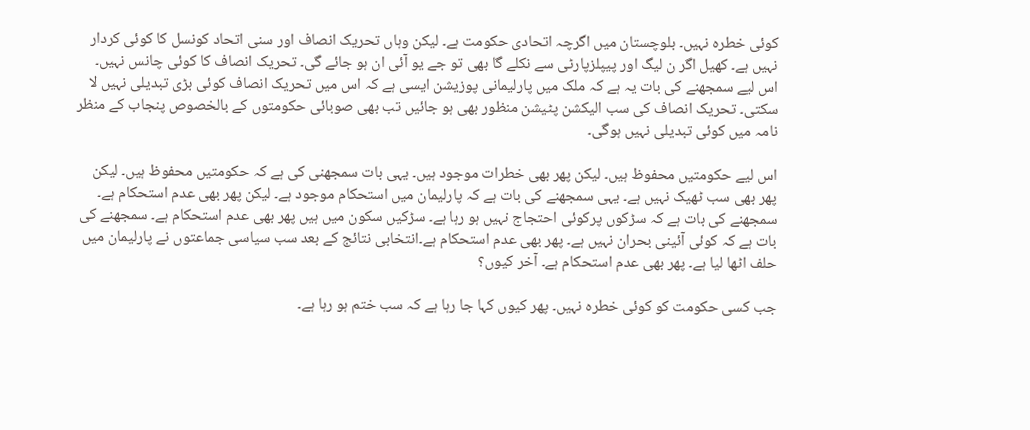کوئی خطرہ نہیں۔ بلوچستان میں اگرچہ اتحادی حکومت ہے۔ لیکن وہاں تحریک انصاف اور سنی اتحاد کونسل کا کوئی کردار نہیں ہے۔ کھیل اگر ن لیگ اور پیپلزپارٹی سے نکلے گا بھی تو جے یو آئی ان ہو جائے گی۔ تحریک انصاف کا کوئی چانس نہیں۔
اس لیے سمجھنے کی بات یہ ہے کہ ملک میں پارلیمانی پوزیشن ایسی ہے کہ اس میں تحریک انصاف کوئی بڑی تبدیلی نہیں لا سکتی۔ تحریک انصاف کی سب الیکشن پٹیشن منظور بھی ہو جائیں تب بھی صوبائی حکومتوں کے بالخصوص پنجاب کے منظر نامہ میں کوئی تبدیلی نہیں ہوگی۔

اس لیے حکومتیں محفوظ ہیں۔ لیکن پھر بھی خطرات موجود ہیں۔ یہی بات سمجھنی کی ہے کہ حکومتیں محفوظ ہیں۔ لیکن پھر بھی سب ٹھیک نہیں ہے۔ یہی سمجھنے کی بات ہے کہ پارلیمان میں استحکام موجود ہے۔ لیکن پھر بھی عدم استحکام ہے۔ سمجھنے کی بات ہے کہ سڑکوں پرکوئی احتجاج نہیں ہو رہا ہے۔ سڑکیں سکون میں ہیں پھر بھی عدم استحکام ہے۔ سمجھنے کی بات ہے کہ کوئی آئینی بحران نہیں ہے۔ پھر بھی عدم استحکام ہے۔انتخابی نتائج کے بعد سب سیاسی جماعتوں نے پارلیمان میں حلف اٹھا لیا ہے۔ پھر بھی عدم استحکام ہے۔ آخر کیوں؟

جب کسی حکومت کو کوئی خطرہ نہیں۔ پھر کیوں کہا جا رہا ہے کہ سب ختم ہو رہا ہے۔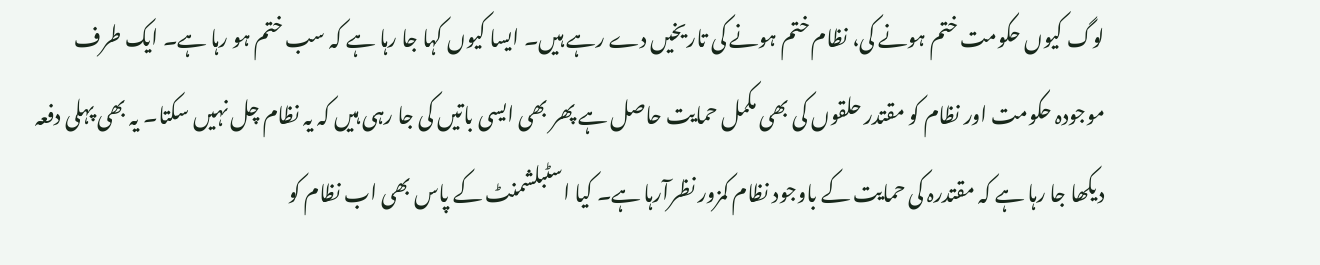لوگ کیوں حکومت ختم ہونے کی، نظام ختم ہونے کی تاریخیں دے رہے ہیں۔ ایسا کیوں کہا جا رہا ہے کہ سب ختم ہو رہا ہے۔ ایک طرف موجودہ حکومت اور نظام کو مقتدر حلقوں کی بھی مکمل حمایت حاصل ہے پھر بھی ایسی باتیں کی جا رہی ہیں کہ یہ نظام چل نہیں سکتا۔ یہ بھی پہلی دفعہ دیکھا جا رہا ہے کہ مقتدرہ کی حمایت کے باوجود نظام کمزور نظرآرہا ہے۔ کیا اسٹبلشمنٹ کے پاس بھی اب نظام کو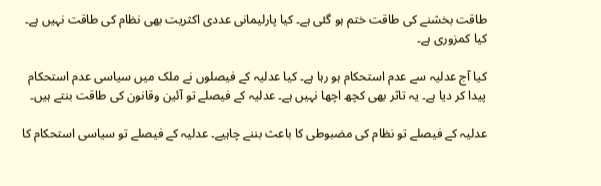طاقت بخشنے کی طاقت ختم ہو گئی ہے۔ کیا پارلیمانی عددی اکثریت بھی نظام کی طاقت نہیں ہے۔ کیا کمزوری ہے۔

کیا آج عدلیہ سے عدم استحکام ہو رہا ہے۔ کیا عدلیہ کے فیصلوں نے ملک میں سیاسی عدم استحکام پیدا کر دیا ہے۔ یہ تاثر بھی کچھ اچھا نہیں ہے۔ عدلیہ کے فیصلے تو آئین وقانون کی طاقت بنتے ہیں۔

عدلیہ کے فیصلے تو نظام کی مضبوطی کا باعث بننے چاہیے۔ عدلیہ کے فیصلے تو سیاسی استحکام کا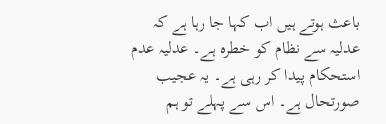باعث ہوتے ہیں اب کہا جا رہا ہے کہ عدلیہ سے نظام کو خطرہ ہے۔ عدلیہ عدم استحکام پیدا کر رہی ہے۔ یہ عجیب صورتحال ہے۔ اس سے پہلے تو ہم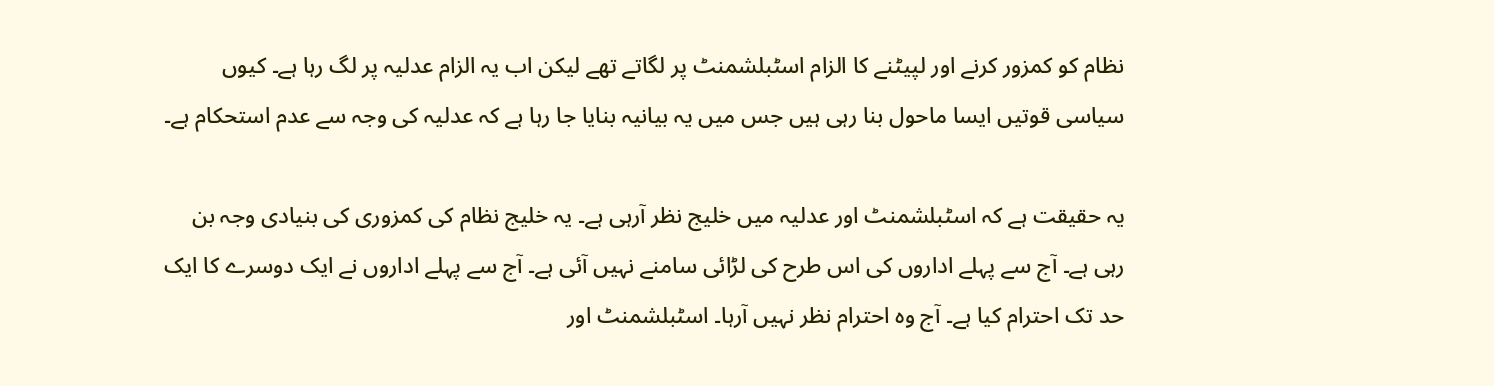نظام کو کمزور کرنے اور لپیٹنے کا الزام اسٹبلشمنٹ پر لگاتے تھے لیکن اب یہ الزام عدلیہ پر لگ رہا ہے۔ کیوں سیاسی قوتیں ایسا ماحول بنا رہی ہیں جس میں یہ بیانیہ بنایا جا رہا ہے کہ عدلیہ کی وجہ سے عدم استحکام ہے۔

یہ حقیقت ہے کہ اسٹبلشمنٹ اور عدلیہ میں خلیج نظر آرہی ہے۔ یہ خلیج نظام کی کمزوری کی بنیادی وجہ بن رہی ہے۔ آج سے پہلے اداروں کی اس طرح کی لڑائی سامنے نہیں آئی ہے۔ آج سے پہلے اداروں نے ایک دوسرے کا ایک حد تک احترام کیا ہے۔ آج وہ احترام نظر نہیں آرہا۔ اسٹبلشمنٹ اور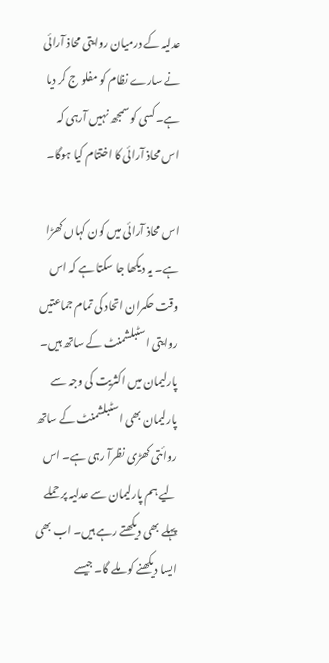عدلیہ کے درمیان روایتی محاذ آرائی نے سارے نظام کو مفلو ج کر دیا ہے۔کسی کو سمجھ نہیں آرہی کہ اس محاذ آرائی کا اختتام کیا ہوگا۔

اس محاذ آرائی میں کون کہاں کھڑا ہے۔ یہ دیکھا جا سکتا ہے کہ اس وقت حکمران اتحاد کی تمام جماعتیں روایتی اسٹبلشمنٹ کے ساتھ ہیں۔ پارلیمان میں اکثریت کی وجہ سے پارلیمان بھی اسٹبلشمنٹ کے ساتھ روائتی کھڑی نظرآ رہی ہے۔ اس لیے ہم پارلیمان سے عدلیہ پر حملے پہلے بھی دیکھتے رہے ہیں۔ اب بھی ایسا دیکھنے کو ملے گا۔ جیسے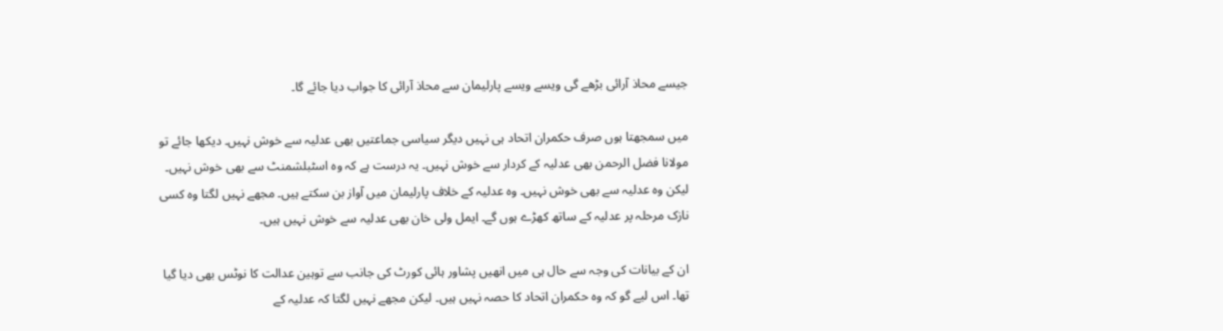جیسے محاذ آرائی بڑھے گی ویسے ویسے پارلیمان سے محاذ آرائی کا جواب دیا جائے گا۔

میں سمجھتا ہوں صرف حکمران اتحاد ہی نہیں دیگر سیاسی جماعتیں بھی عدلیہ سے خوش نہیں۔ دیکھا جائے تو مولانا فضل الرحمن بھی عدلیہ کے کردار سے خوش نہیں۔ یہ درست ہے کہ وہ اسٹبلشمنٹ سے بھی خوش نہیں۔ لیکن وہ عدلیہ سے بھی خوش نہیں۔ وہ عدلیہ کے خلاف پارلیمان میں آواز بن سکتے ہیں۔ مجھے نہیں لگتا وہ کسی نازک مرحلہ پر عدلیہ کے ساتھ کھڑے ہوں گے۔ ایمل ولی خان بھی عدلیہ سے خوش نہیں ہیں۔

ان کے بیانات کی وجہ سے حال ہی میں انھیں پشاور ہائی کورٹ کی جانب سے توہین عدالت کا نوٹس بھی دیا گیا تھا۔ اس لیے گو کہ وہ حکمران اتحاد کا حصہ نہیں ہیں۔ لیکن مجھے نہیں لگتا کہ عدلیہ کے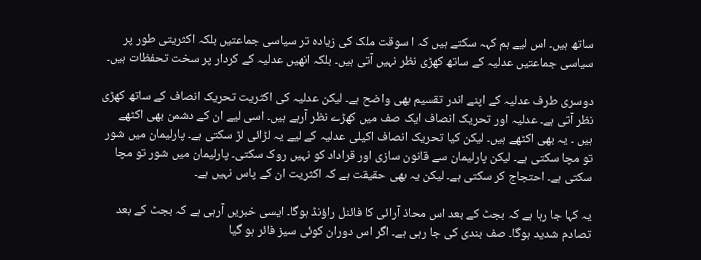ساتھ ہیں۔ اس لیے ہم کہہ سکتے ہیں کہ ا سوقت ملک کی زیادہ تر سیاسی جماعتیں بلکہ اکثریتی طور پر سیاسی جماعتیں عدلیہ کے ساتھ کھڑی نظر نہیں آتی ہیں۔ بلکہ انھیں عدلیہ کے کردار پر سخت تحفظات ہیں۔

دوسری طرف عدلیہ کے اپنے اندر تقسیم بھی واضح ہے۔ لیکن عدلیہ کی اکثریت تحریک انصاف کے ساتھ کھڑی نظر آتی ہے۔ عدلیہ اور تحریک انصاف ایک صف میں کھڑے نظر آرہے ہیں۔ اسی لیے ان کے دشمن بھی اکٹھے ہیں ۔ یہ بھی اکٹھے ہیں۔ لیکن کیا تحریک انصاف اکیلی عدلیہ کے لیے یہ لڑائی لڑ سکتی ہے۔ پارلیمان میں شور تو مچا سکتی ہے۔ لیکن پارلیمان سے قانون سازی اور قراداد کو نہیں روک سکتی۔ پارلیمان میں شور تو مچا سکتی ہے۔ احتجاج کر سکتی ہے۔ لیکن یہ بھی حقیقت ہے کہ اکثریت ان کے پاس نہیں ہے۔

یہ کہا جا رہا ہے کہ بجٹ کے بعد اس محاذ آرائی کا فائنل راؤنڈ ہوگا۔ ایسی خبریں آرہی ہے کہ بجٹ کے بعد تصادم شدید ہوگا۔ صف بندی کی جا رہی ہے۔ اگر اس دوران کوئی سیز فائر ہو گیا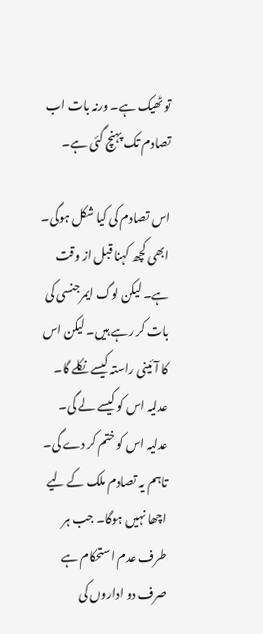تو ٹھیک ہے۔ ورنہ بات اب تصادم تک پہنچ گئی ہے۔

اس تصادم کی کیا شکل ہوگی۔ ابھی کچھ کہنا قبل از وقت ہے۔ لیکن لوگ ایمرجنسی کی بات کر رہے ہیں۔ لیکن اس کا آئینی راستہ کیسے نکلے گا۔ عدلیہ اس کو کیسے لے گی۔ عدلیہ اس کو ختم کر دے گی۔ تاہم یہ تصادم ملک کے لیے اچھا نہیں ہوگا۔ جب ہر طرف عدم استحکام ہے صرف دو اداروں کی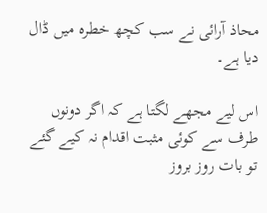محاذ آرائی نے سب کچھ خطرہ میں ڈال دیا ہے۔

اس لیے مجھے لگتا ہے کہ اگر دونوں طرف سے کوئی مثبت اقدام نہ کیے گئے تو بات روز بروز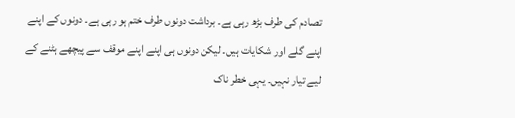تصادم کی طرف بڑھ رہی ہے۔ برداشت دونوں طرف ختم ہو رہی ہے۔ دونوں کے اپنے اپنے گلے اور شکایات ہیں۔ لیکن دونوں ہی اپنے اپنے موقف سے پیچھے ہٹنے کے لیے تیار نہیں۔ یہی خطر ناک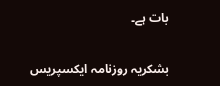بات ہے۔

بشکریہ روزنامہ ایکسپریس